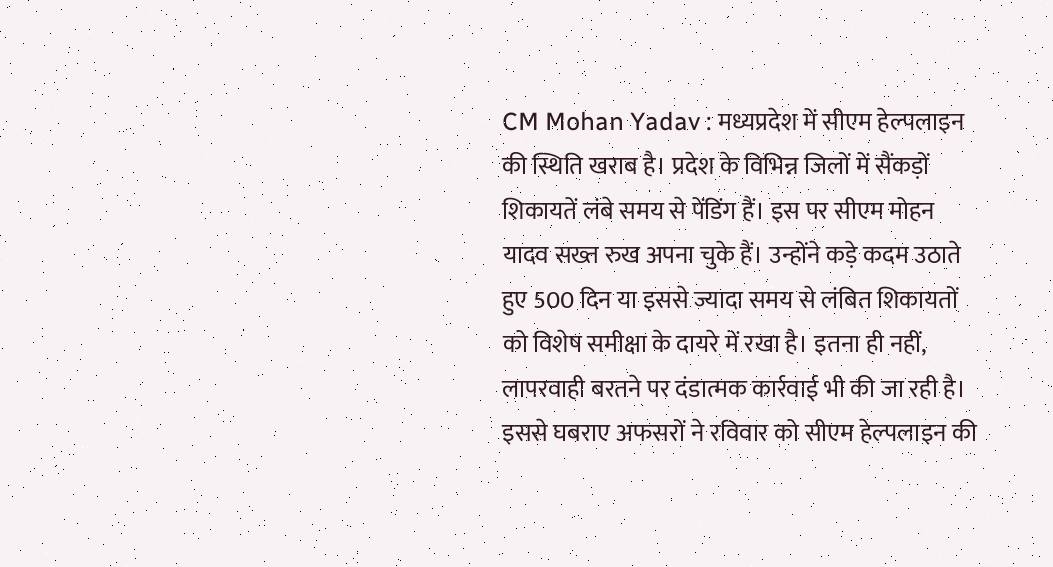CM Mohan Yadav : मध्यप्रदेश में सीएम हेल्पलाइन की स्थिति खराब है। प्रदेश के विभिन्न जिलों में सैंकड़ों शिकायतें लंबे समय से पेंडिंग हैं। इस पर सीएम मोहन यादव सख्त रुख अपना चुके हैं। उन्होंने कड़े कदम उठाते हुए 500 दिन या इससे ज्यादा समय से लंबित शिकायतों को विशेष समीक्षा के दायरे में रखा है। इतना ही नहीं, लापरवाही बरतने पर दंडात्मक कार्रवाई भी की जा रही है। इससे घबराए अफसरों ने रविवार को सीएम हेल्पलाइन की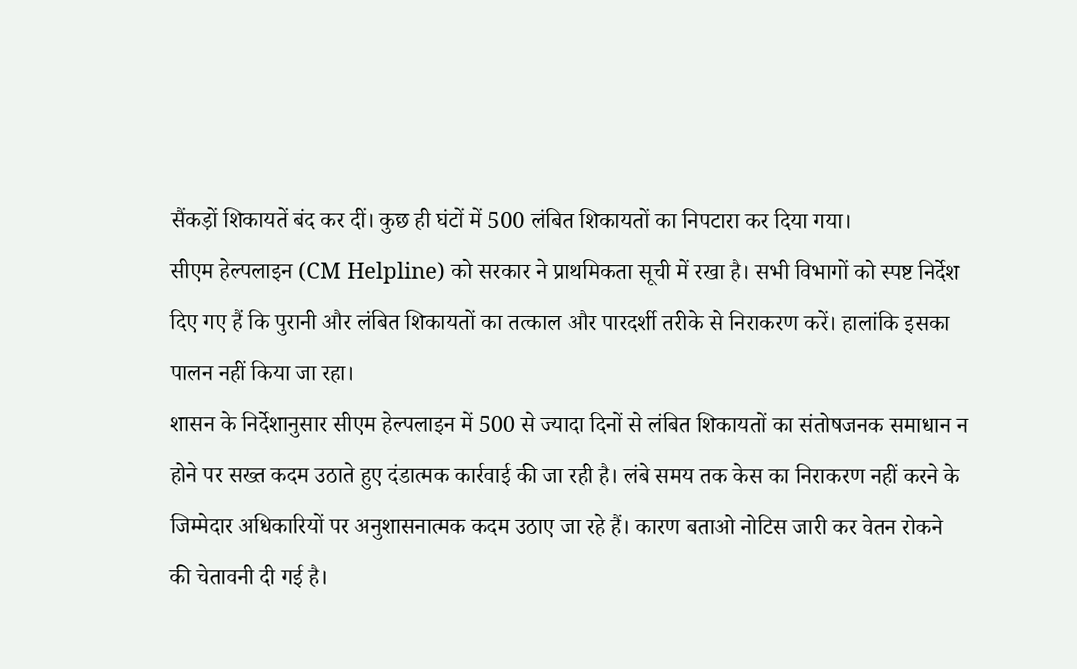सैंकड़ों शिकायतें बंद कर दीं। कुछ ही घंटों में 500 लंबित शिकायतों का निपटारा कर दिया गया।
सीएम हेल्पलाइन (CM Helpline) को सरकार ने प्राथमिकता सूची में रखा है। सभी विभागों को स्पष्ट निर्देश दिए गए हैं कि पुरानी और लंबित शिकायतों का तत्काल और पारदर्शी तरीके से निराकरण करें। हालांकि इसका पालन नहीं किया जा रहा।
शासन के निर्देशानुसार सीएम हेल्पलाइन में 500 से ज्यादा दिनों से लंबित शिकायतों का संतोषजनक समाधान न होने पर सख्त कदम उठाते हुए दंडात्मक कार्रवाई की जा रही है। लंबे समय तक केस का निराकरण नहीं करने के जिम्मेदार अधिकारियों पर अनुशासनात्मक कदम उठाए जा रहे हैं। कारण बताओ नोटिस जारी कर वेतन रोकने की चेतावनी दी गई है।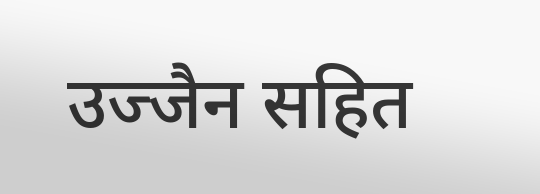उज्जैन सहित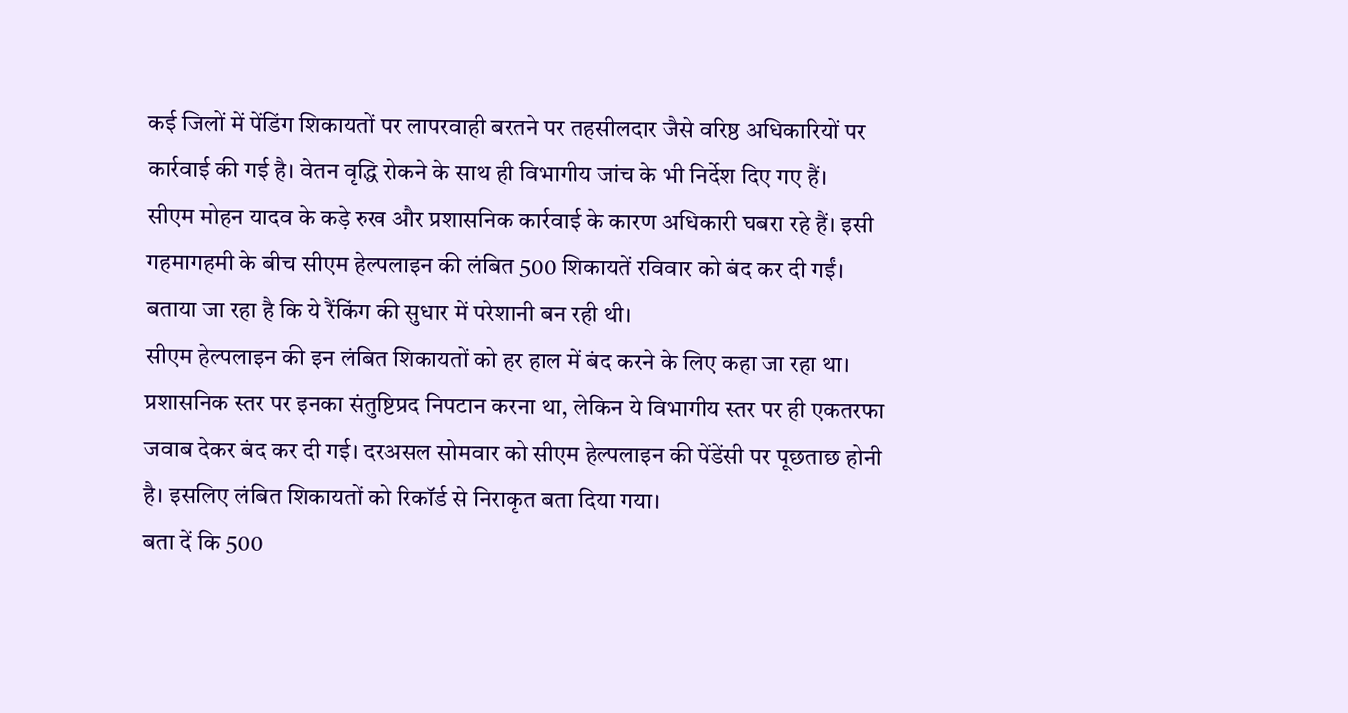कई जिलों में पेंडिंग शिकायतों पर लापरवाही बरतने पर तहसीलदार जैसे वरिष्ठ अधिकारियों पर कार्रवाई की गई है। वेतन वृद्धि रोकने के साथ ही विभागीय जांच के भी निर्देश दिए गए हैं।
सीएम मोहन यादव के कड़े रुख और प्रशासनिक कार्रवाई के कारण अधिकारी घबरा रहे हैं। इसी गहमागहमी के बीच सीएम हेल्पलाइन की लंबित 500 शिकायतें रविवार को बंद कर दी गईं। बताया जा रहा है कि ये रैंकिंग की सुधार में परेशानी बन रही थी।
सीएम हेल्पलाइन की इन लंबित शिकायतों को हर हाल में बंद करने के लिए कहा जा रहा था। प्रशासनिक स्तर पर इनका संतुष्टिप्रद निपटान करना था, लेकिन ये विभागीय स्तर पर ही एकतरफा जवाब देकर बंद कर दी गई। दरअसल सोमवार को सीएम हेल्पलाइन की पेंडेंसी पर पूछताछ होनी है। इसलिए लंबित शिकायतों को रिकॉर्ड से निराकृत बता दिया गया।
बता दें कि 500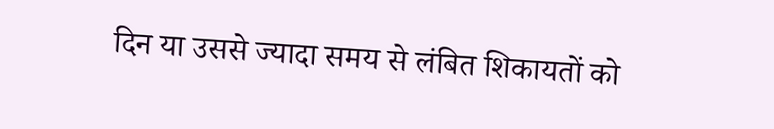दिन या उससे ज्यादा समय से लंबित शिकायतों को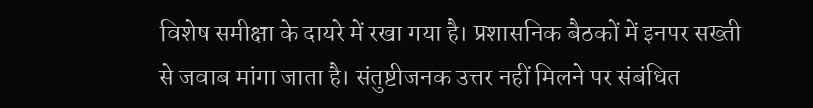विशेष समीक्षा के दायरे में रखा गया है। प्रशासनिक बैठकों में इनपर सख्ती से जवाब मांगा जाता है। संतुष्टीजनक उत्तर नहीं मिलने पर संबंधित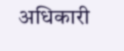अधिकारी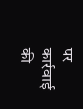पर कार्रवाई की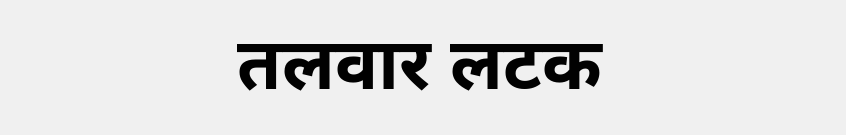तलवार लटक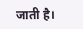जाती है।